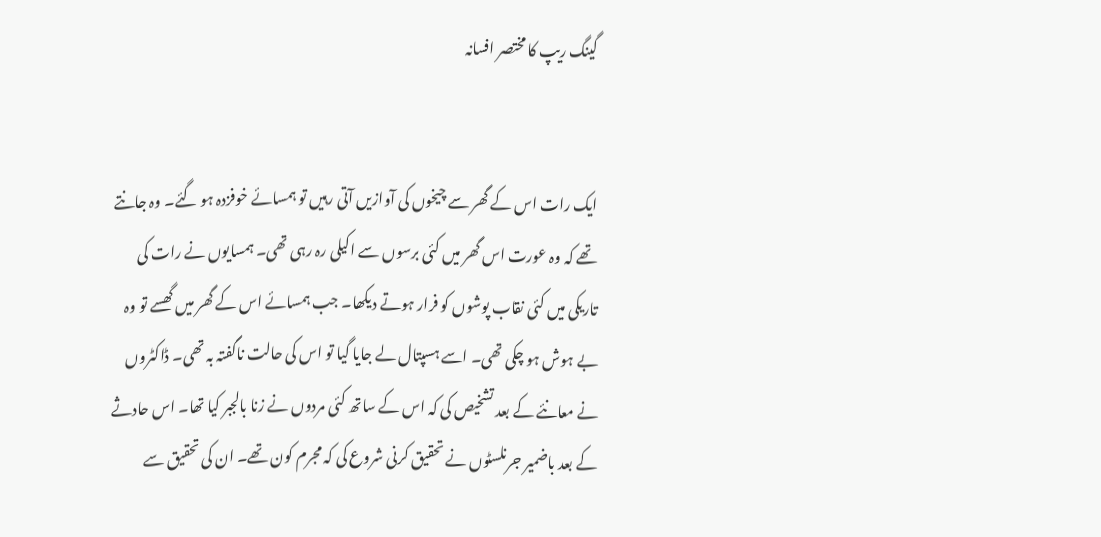گینگ ریپ کا مختصر افسانہ


ایک رات اس کے گھر سے چیخوں کی آوازیں آتی رہیں تو ہمسائے خوفزدہ ہو گئے۔ وہ جانتے تھے کہ وہ عورت اس گھر میں کئی برسوں سے اکیلی رہ رہی تھی۔ ہمسایوں نے رات کی تاریکی میں کئی نقاب پوشوں کو فرار ہوتے دیکھا۔ جب ہمسائے اس کے گھر میں گھسے تو وہ بے ہوش ہو چکی تھی۔ اسے ہسپتال لے جایا گیا تو اس کی حالت ناگفتہ بہ تھی۔ ڈاکٹروں نے معانئے کے بعد تشخیص کی کہ اس کے ساتھ کئی مردوں نے زنا بالجبر کیا تھا۔ اس حادثے کے بعد باضمیر جرنلسٹوں نے تحقیق کرنی شروع کی کہ مجرم کون تھے۔ ان کی تحقیق سے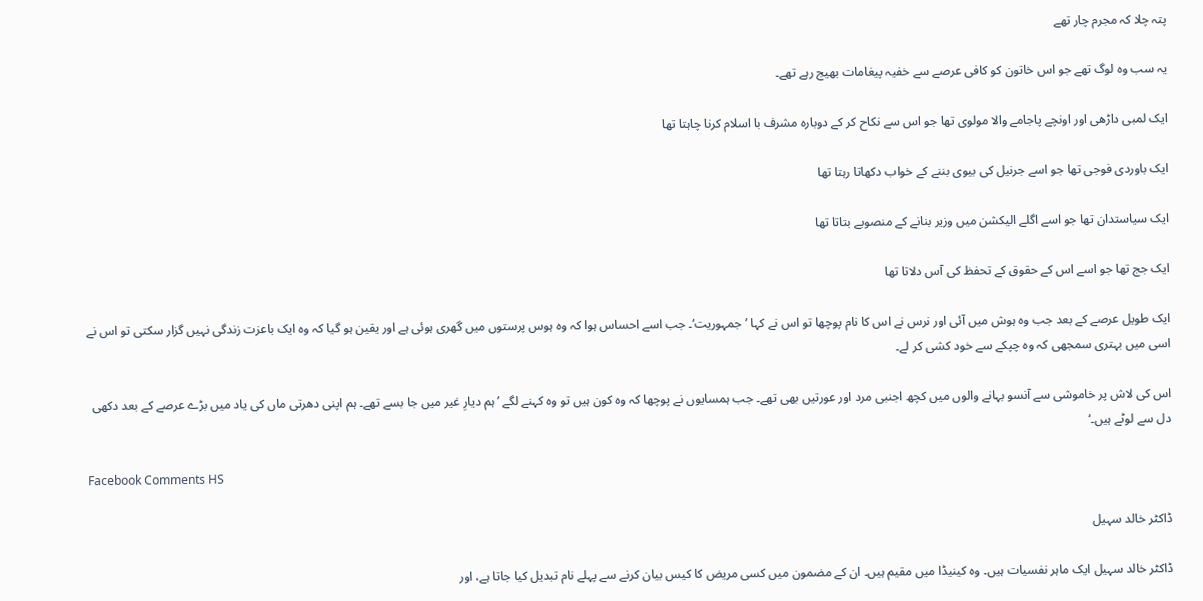پتہ چلا کہ مجرم چار تھے

یہ سب وہ لوگ تھے جو اس خاتون کو کافی عرصے سے خفیہ پیغامات بھیج رہے تھے۔

ایک لمبی داڑھی اور اونچے پاجامے والا مولوی تھا جو اس سے نکاح کر کے دوبارہ مشرف با اسلام کرنا چاہتا تھا

ایک باوردی فوجی تھا جو اسے جرنیل کی بیوی بننے کے خواب دکھاتا رہتا تھا

ایک سیاستدان تھا جو اسے اگلے الیکشن میں وزیر بنانے کے منصوبے بتاتا تھا

ایک جج تھا جو اسے اس کے حقوق کے تحفظ کی آس دلاتا تھا

ایک طویل عرصے کے بعد جب وہ ہوش میں آئی اور نرس نے اس کا نام پوچھا تو اس نے کہا ’جمہوریت‘۔ جب اسے احساس ہوا کہ وہ ہوس پرستوں میں گھری ہوئی ہے اور یقین ہو گیا کہ وہ ایک باعزت زندگی نہیں گزار سکتی تو اس نے اسی میں بہتری سمجھی کہ وہ چپکے سے خود کشی کر لے۔

اس کی لاش پر خاموشی سے آنسو بہانے والوں میں کچھ اجنبی مرد اور عورتیں بھی تھے۔ جب ہمسایوں نے پوچھا کہ وہ کون ہیں تو وہ کہنے لگے ’ہم دیارِ غیر میں جا بسے تھے۔ ہم اپنی دھرتی ماں کی یاد میں بڑے عرصے کے بعد دکھی دل سے لوٹے ہیں۔‘

Facebook Comments HS

ڈاکٹر خالد سہیل

ڈاکٹر خالد سہیل ایک ماہر نفسیات ہیں۔ وہ کینیڈا میں مقیم ہیں۔ ان کے مضمون میں کسی مریض کا کیس بیان کرنے سے پہلے نام تبدیل کیا جاتا ہے، اور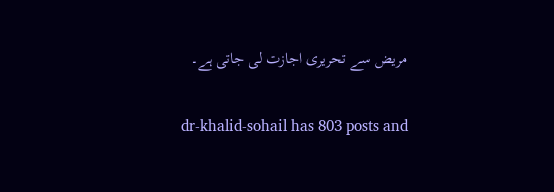مریض سے تحریری اجازت لی جاتی ہے۔

dr-khalid-sohail has 803 posts and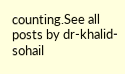counting.See all posts by dr-khalid-sohail